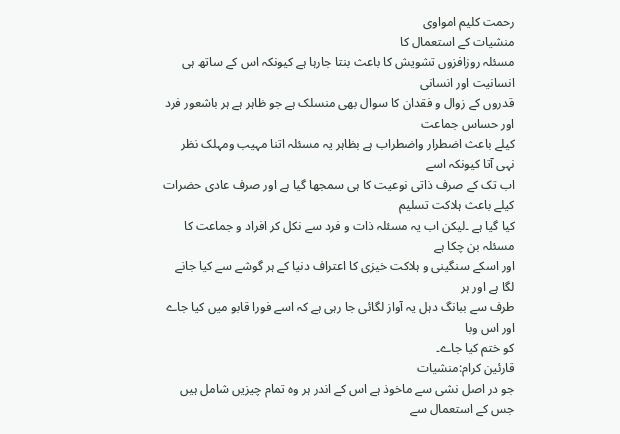رحمت کلیم امواوی
منشیات کے استعمال کا
مسئلہ روزافزوں تشویش کا باعث بنتا جارہا ہے کیونکہ اس کے ساتھ ہی انسانیت اور انسانی
قدروں کے زوال و فقدان کا سوال بھی منسلک ہے جو ظاہر ہے ہر باشعور فرد اور حساس جماعت
کیلے باعث اضطرار واضطراب ہے بظاہر یہ مسئلہ اتنا مہیب ومہلک نظر نہی آتا کیونکہ اسے
اب تک کے صرف ذاتی نوعیت کا ہی سمجھا گیا ہے اور صرف عادی حضرات کیلے باعث ہلاکت تسلیم
کیا گیا ہے ۔لیکن اب یہ مسئلہ ذات و فرد سے نکل کر افراد و جماعت کا مسئلہ بن چکا ہے
اور اسکے سنگینی و ہلاکت خیزی کا اعتراف دنیا کے ہر گوشے سے کیا جانے لگا ہے اور ہر
طرف سے ببانگ دہل یہ آواز لگائی جا رہی ہے کہ اسے فورا قابو میں کیا جاے اور اس وبا
کو ختم کیا جاے۔
قارئین کرام:منشیات
جو در اصل نشی سے ماخوذ ہے اس کے اندر ہر وہ تمام چیزیں شامل ہیں جس کے استعمال سے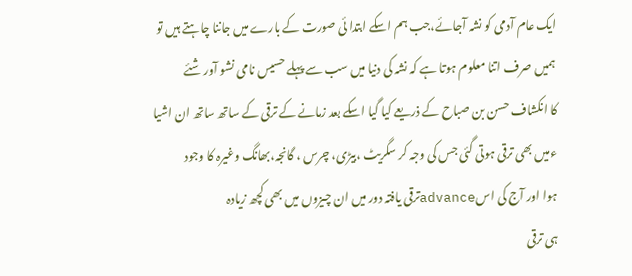ایک عام آدمی کو نشہ آجائے،جب ہم اسکے ابتدا ئی صورت کے بارے میں جاننا چاہتے ہیں تو
ہمیں صرف اتنا معلوم ہوتا ہے کہ نشہ کی دنیا میں سب سے پہلے حسیس نامی نشو آور شئے
کا انکشاف حسن بن صباح کے ذریعے کیا گیا اسکے بعد زمانے کے ترقی کے ساتھ ساتھ ان اشیا
ءمیں بھی ترقی ہوتی گئی جس کی وجہ کر سگریٹ ،بیڑی، چرس ، گانجہ،بھانگ وغیرہ کا وجود
ہوا اور آج کی اسadvanceترقی یافتہ دور میں ان چیزوں میں بھی کچھ زیادہ
ہی ترقی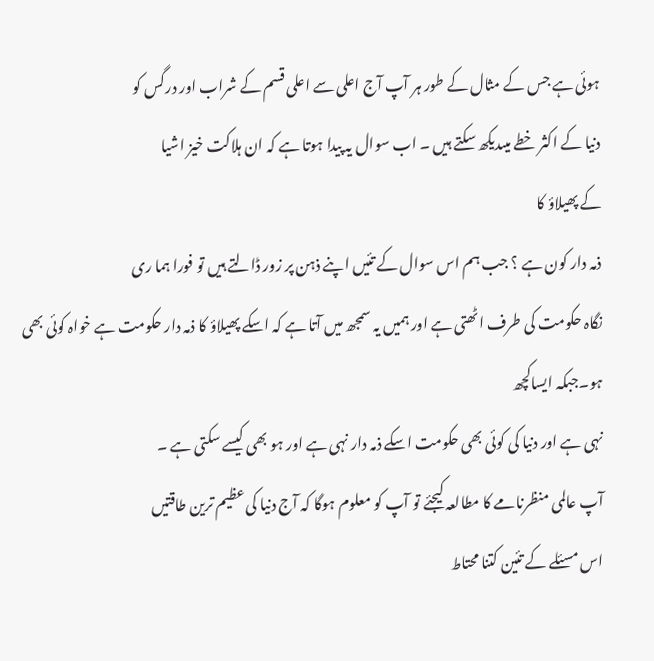ہوئی ہے جس کے مثال کے طور ہر آپ آج اعلی سے اعلی قسم کے شراب اور درگس کو
دنیا کے اکثر خطے میںدیکھ سکتے ہیں ۔ اب سوال یہ پیدا ہوتا ہے کہ ان ہلاکت خیز اشیا
کے پھیلاؤ کا
ذمہ دار کون ہے ؟ جب ہم اس سوال کے تئیں اپنے ذہن پر زور ڈالتے ہیں تو فورا ہما ری
نگاہ حکومت کی طرف اٹھتی ہے اور ہمیں یہ سمجھ میں آتا ہے کہ اسکے پھیلاؤ کا ذمہ دار حکومت ہے خواہ کوئی بھی ہو۔جبکہ ایساکچھ
نہی ہے اور دنیا کی کوئی بھی حکومت اسکے ذمہ دار نہی ہے اور ہو بھی کیسے سکتی ہے ۔
آپ عالمی منظرنامے کا مطالعہ کیجئے تو آپ کو معلوم ہوگا کہ آج دنیا کی عظیم ترین طاقتیں
اس مسئلے کے تئین کتنا محتاط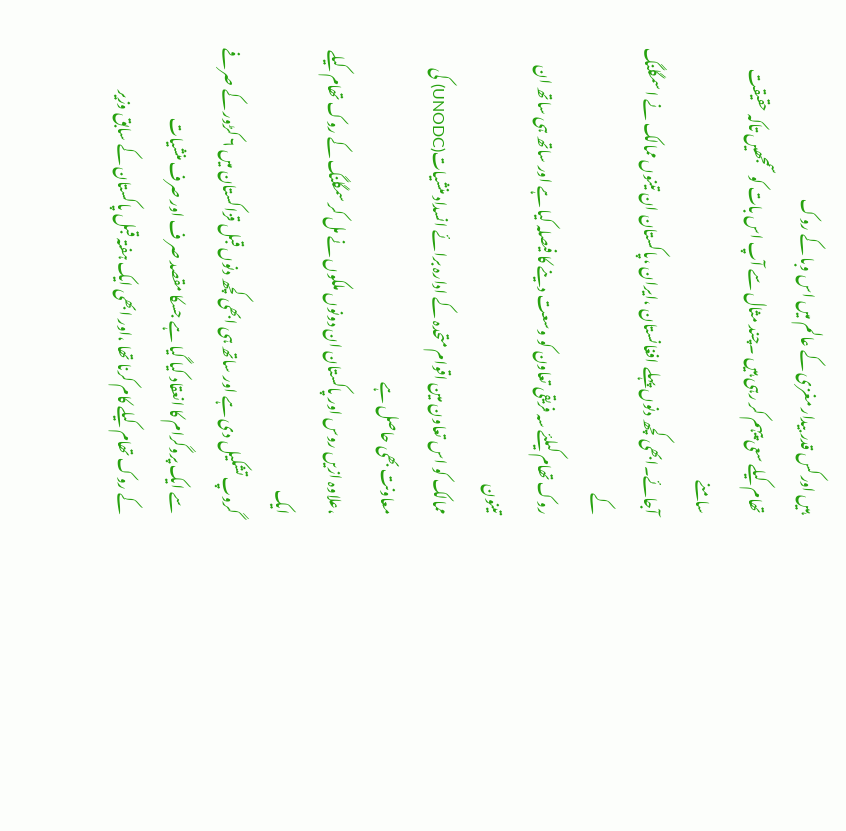ہیں اور کس قدر بیدار مغزی کے عالم میں اس وبا کے روک
تھام کیلے سعی پیہم کر رہی ہیں ۔چند مثال سے آپ اس بات کو سمجھیں تاکہ حقیقت سامنے
آجائے۔ابھی کچھ دنوں پہلے افغانستان ،ایران ،پاکستان ان تینوں ممالک نے ا سمگلنگ کے
روک تھام کیلئے سہ فریقی تعاون کو وسعت دینے کا فیصلہ کیا ہے اور ساتھ ہی ساتھ ان تینون
ممالک کو اس تعاون مین اقوام متحدہ کے ادارہ برائے انسداد منشیات(UNODC) کی معاونت بھی حاصل ہے
،علاوہ ازیں روس اور پاکستان ان دونوں ملکوں نے مل کر سمگلنگ کے روک تھام کیلے ایک
گروپ تشکیل دی ہے اور ساتھ ہی ابھی کچھ دنوں قبل قزاکستان میں ۶ کڑور کے صرفے سے ایک پروگرام کا انعقاد کیا گیا ہے جسکا مقصد صر ف اور صرف منشیات
کے روک تھام کیلے کام کرنا تھا ،اور ابھی ایک ہفتہ قبل پاکستان کے سابق وزیر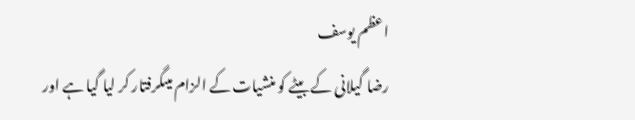اعظم یوسف
رضا گیلانی کے بیٹے کو منشیات کے الزام میںگرفتار کر لیا گیا ہے اور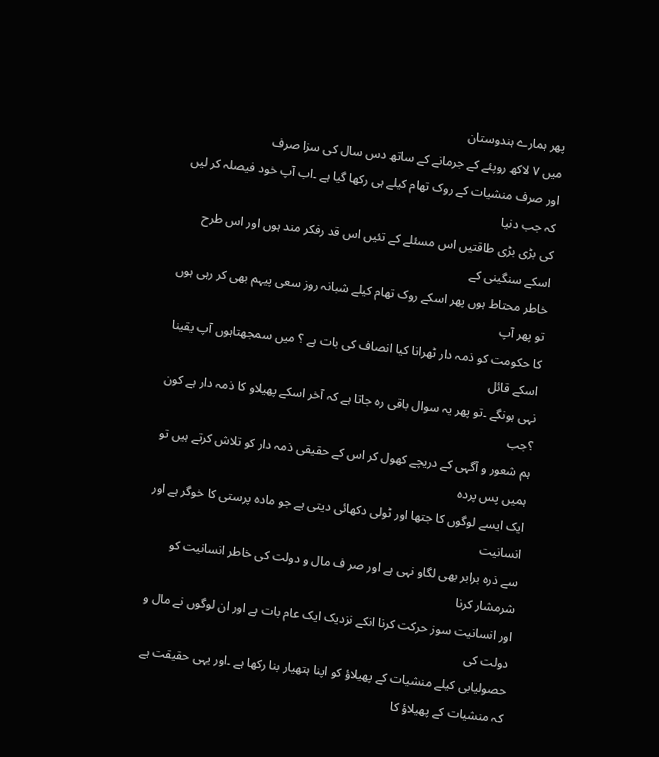پھر ہمارے ہندوستان
میں ۷ لاکھ روپئے کے جرمانے کے ساتھ دس سال کی سزا صرف
اور صرف منشیات کے روک تھام کیلے ہی رکھا گیا ہے ۔اب آپ خود فیصلہ کر لیں کہ جب دنیا
کی بڑی بڑی طاقتیں اس مسئلے کے تئیں اس قد رفکر مند ہوں اور اس طرح اسکے سنگینی کے
خاطر محتاط ہوں پھر اسکے روک تھام کیلے شبانہ روز سعی پیہم بھی کر رہی ہوں تو پھر آپ
کا حکومت کو ذمہ دار ٹھرانا کیا انصاف کی بات ہے ؟ میں سمجھتاہوں آپ یقینا اسکے قائل
نہی ہونگے ۔تو پھر یہ سوال باقی رہ جاتا ہے کہ آخر اسکے پھیلاو کا ذمہ دار ہے کون ؟جب
ہم شعور و آگہی کے دریچے کھول کر اس کے حقیقی ذمہ دار کو تلاش کرتے ہیں تو ہمیں پس پردہ
ایک ایسے لوگوں کا جتھا اور ٹولی دکھائی دیتی ہے جو مادہ پرستی کا خوگر ہے اور انسانیت
سے ذرہ برابر بھی لگاو نہی ہے اور صر ف مال و دولت کی خاطر انسانیت کو شرمشار کرنا
اور انسانیت سوز حرکت کرنا انکے نزدیک ایک عام بات ہے اور ان لوگوں نے مال و دولت کی
حصولیابی کیلے منشیات کے پھیلاؤ کو اپنا ہتھیار بنا رکھا ہے ۔اور یہی حقیقت ہے
کہ منشیات کے پھیلاؤ کا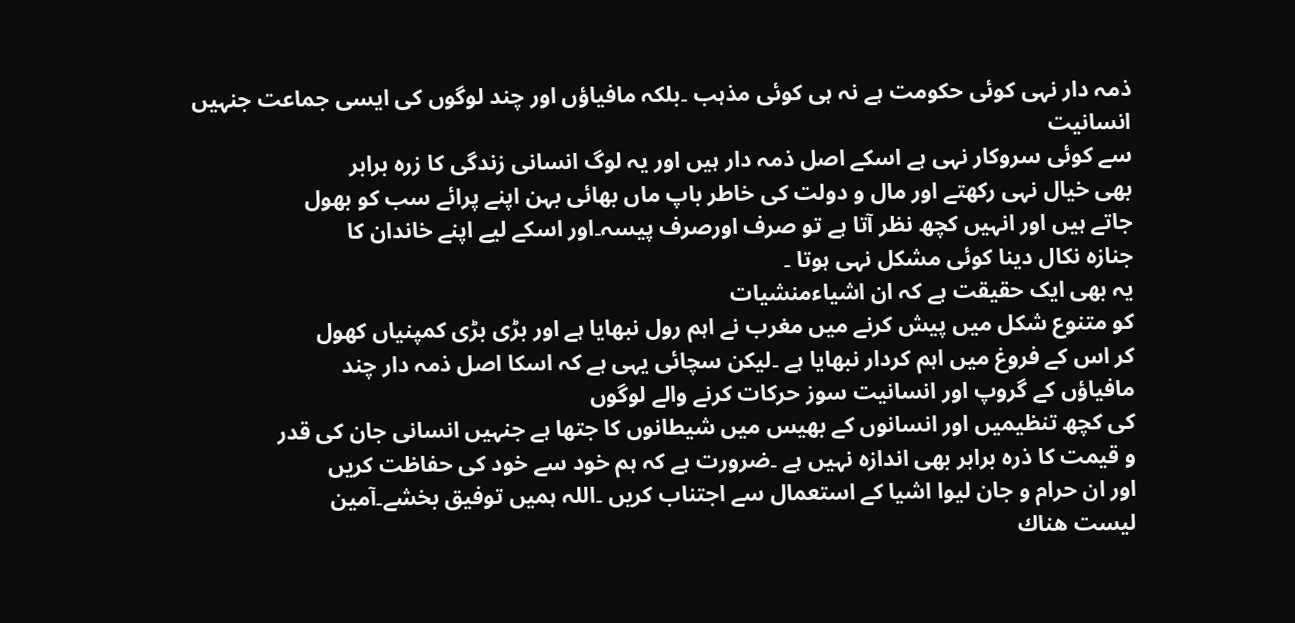ذمہ دار نہی کوئی حکومت ہے نہ ہی کوئی مذہب ۔بلکہ مافیاؤں اور چند لوگوں کی ایسی جماعت جنہیں انسانیت
سے کوئی سروکار نہی ہے اسکے اصل ذمہ دار ہیں اور یہ لوگ انسانی زندگی کا زرہ برابر
بھی خیال نہی رکھتے اور مال و دولت کی خاطر باپ ماں بھائی بہن اپنے پرائے سب کو بھول
جاتے ہیں اور انہیں کچھ نظر آتا ہے تو صرف اورصرف پیسہ۔اور اسکے لیے اپنے خاندان کا
جنازہ نکال دینا کوئی مشکل نہی ہوتا ۔
یہ بھی ایک حقیقت ہے کہ ان اشیاءمنشیات
کو متنوع شکل میں پیش کرنے میں مغرب نے اہم رول نبھایا ہے اور بڑی بڑی کمپنیاں کھول
کر اس کے فروغ میں اہم کردار نبھایا ہے ۔لیکن سچائی یہی ہے کہ اسکا اصل ذمہ دار چند
مافیاؤں کے گروپ اور انسانیت سوز حرکات کرنے والے لوگوں
کی کچھ تنظیمیں اور انسانوں کے بھیس میں شیطانوں کا جتھا ہے جنہیں انسانی جان کی قدر
و قیمت کا ذرہ برابر بھی اندازہ نہیں ہے ۔ضرورت ہے کہ ہم خود سے خود کی حفاظت کریں
اور ان حرام و جان لیوا اشیا کے استعمال سے اجتناب کریں ۔اللہ ہمیں توفیق بخشے۔آمین
ليست هناك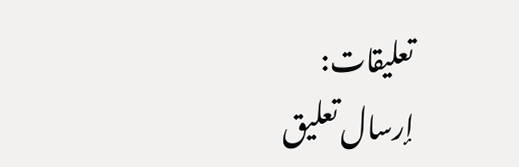تعليقات:
إرسال تعليق